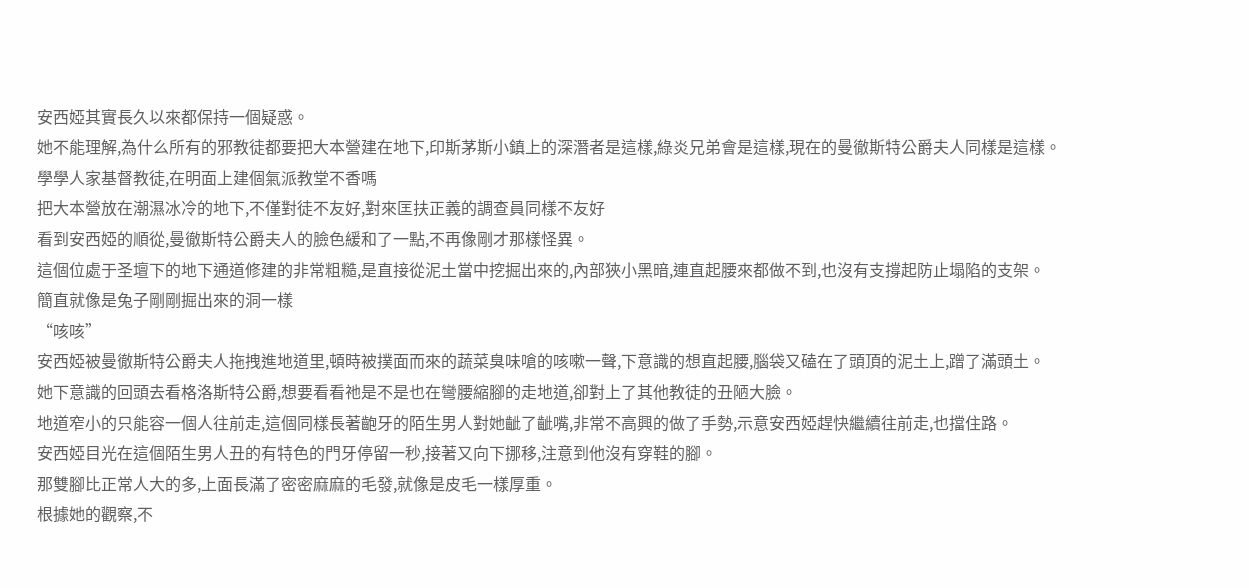安西婭其實長久以來都保持一個疑惑。
她不能理解,為什么所有的邪教徒都要把大本營建在地下,印斯茅斯小鎮上的深潛者是這樣,綠炎兄弟會是這樣,現在的曼徹斯特公爵夫人同樣是這樣。
學學人家基督教徒,在明面上建個氣派教堂不香嗎
把大本營放在潮濕冰冷的地下,不僅對徒不友好,對來匡扶正義的調查員同樣不友好
看到安西婭的順從,曼徹斯特公爵夫人的臉色緩和了一點,不再像剛才那樣怪異。
這個位處于圣壇下的地下通道修建的非常粗糙,是直接從泥土當中挖掘出來的,內部狹小黑暗,連直起腰來都做不到,也沒有支撐起防止塌陷的支架。
簡直就像是兔子剛剛掘出來的洞一樣
“咳咳”
安西婭被曼徹斯特公爵夫人拖拽進地道里,頓時被撲面而來的蔬菜臭味嗆的咳嗽一聲,下意識的想直起腰,腦袋又磕在了頭頂的泥土上,蹭了滿頭土。
她下意識的回頭去看格洛斯特公爵,想要看看祂是不是也在彎腰縮腳的走地道,卻對上了其他教徒的丑陋大臉。
地道窄小的只能容一個人往前走,這個同樣長著齙牙的陌生男人對她齜了齜嘴,非常不高興的做了手勢,示意安西婭趕快繼續往前走,也擋住路。
安西婭目光在這個陌生男人丑的有特色的門牙停留一秒,接著又向下挪移,注意到他沒有穿鞋的腳。
那雙腳比正常人大的多,上面長滿了密密麻麻的毛發,就像是皮毛一樣厚重。
根據她的觀察,不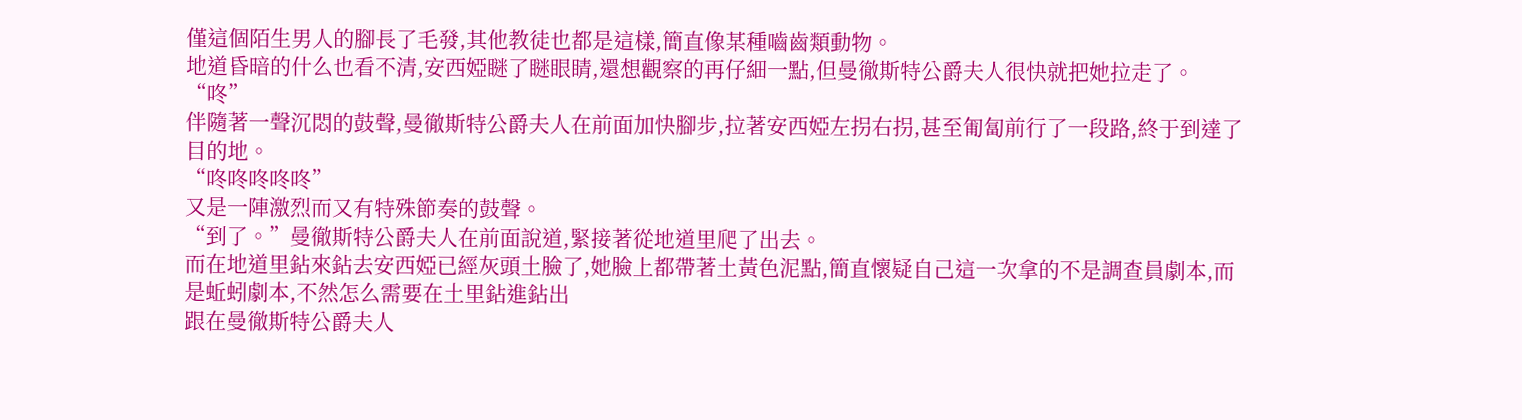僅這個陌生男人的腳長了毛發,其他教徒也都是這樣,簡直像某種嚙齒類動物。
地道昏暗的什么也看不清,安西婭瞇了瞇眼睛,還想觀察的再仔細一點,但曼徹斯特公爵夫人很快就把她拉走了。
“咚”
伴隨著一聲沉悶的鼓聲,曼徹斯特公爵夫人在前面加快腳步,拉著安西婭左拐右拐,甚至匍匐前行了一段路,終于到達了目的地。
“咚咚咚咚咚”
又是一陣激烈而又有特殊節奏的鼓聲。
“到了。”曼徹斯特公爵夫人在前面說道,緊接著從地道里爬了出去。
而在地道里鉆來鉆去安西婭已經灰頭土臉了,她臉上都帶著土黃色泥點,簡直懷疑自己這一次拿的不是調查員劇本,而是蚯蚓劇本,不然怎么需要在土里鉆進鉆出
跟在曼徹斯特公爵夫人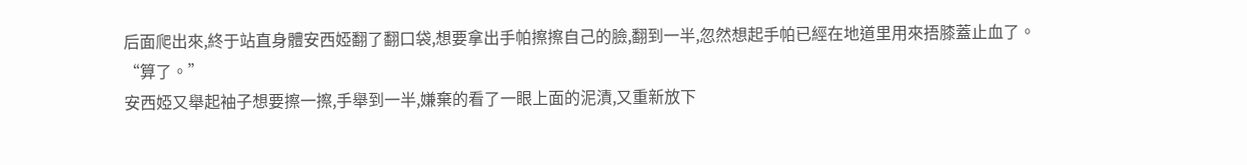后面爬出來,終于站直身體安西婭翻了翻口袋,想要拿出手帕擦擦自己的臉,翻到一半,忽然想起手帕已經在地道里用來捂膝蓋止血了。
“算了。”
安西婭又舉起袖子想要擦一擦,手舉到一半,嫌棄的看了一眼上面的泥漬,又重新放下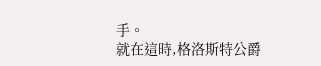手。
就在這時,格洛斯特公爵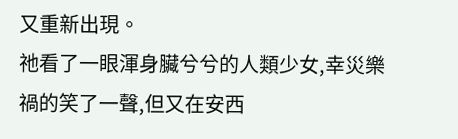又重新出現。
祂看了一眼渾身臟兮兮的人類少女,幸災樂禍的笑了一聲,但又在安西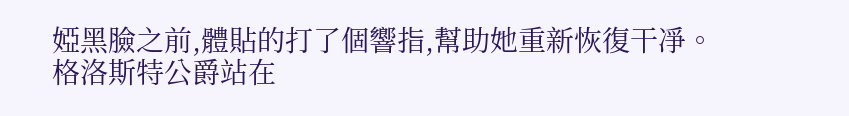婭黑臉之前,體貼的打了個響指,幫助她重新恢復干凈。
格洛斯特公爵站在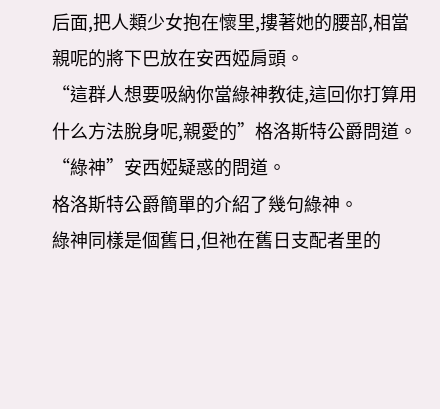后面,把人類少女抱在懷里,摟著她的腰部,相當親呢的將下巴放在安西婭肩頭。
“這群人想要吸納你當綠神教徒,這回你打算用什么方法脫身呢,親愛的”格洛斯特公爵問道。
“綠神”安西婭疑惑的問道。
格洛斯特公爵簡單的介紹了幾句綠神。
綠神同樣是個舊日,但祂在舊日支配者里的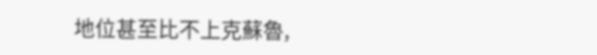地位甚至比不上克蘇魯,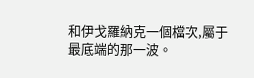和伊戈羅納克一個檔次,屬于最底端的那一波。